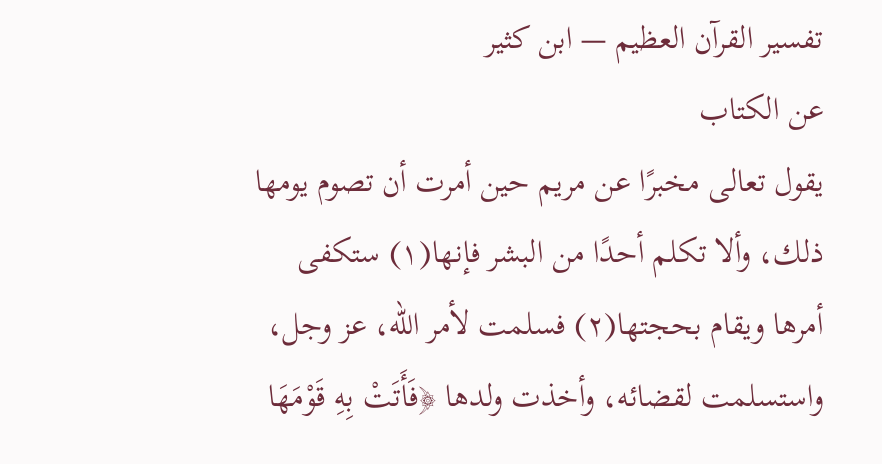تفسير القرآن العظيم — ابن كثير
عن الكتاب
يقول تعالى مخبرًا عن مريم حين أمرت أن تصوم يومها ذلك، وألا تكلم أحدًا من البشر فإنها(١) ستكفى أمرها ويقام بحجتها(٢) فسلمت لأمر الله، عز وجل، واستسلمت لقضائه، وأخذت ولدها ﴿فَأَتَتْ بِهِ قَوْمَهَا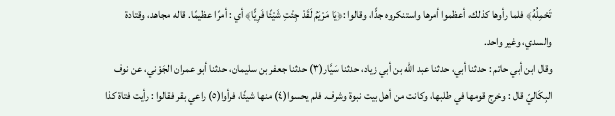تَحْمِلُهُ﴾ فلما رأوها كذلك، أعظموا أمرها واستنكروه جدًّا، وقالوا :﴿يَا مَرْيَمُ لَقَدْ جِئْتِ شَيْئًا فَرِيًّا﴾ أي : أمرًا عظيمًا. قاله مجاهد، وقتادة والسدي، وغير واحد.
وقال ابن أبي حاتم : حدثنا أبي، حدثنا عبد الله بن أبي زياد، حدثنا سَيَّار(٣) حدثنا جعفر بن سليمان، حدثنا أبو عمران الجَوْني، عن نوف البِكَاليّ قال : وخرج قومها في طلبها، وكانت من أهل بيت نبوة وشرف. فلم يحسوا(٤) منها شيئًا، فرأوا(٥) راعي بقر فقالوا : رأيت فتاة كذا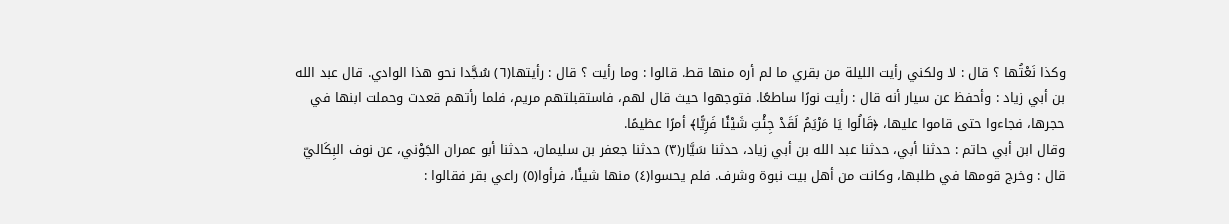وكذا نَعْتُها ؟ قال : لا ولكني رأيت الليلة من بقري ما لم أره منها قط. قالوا : وما رأيت ؟ قال : رأيتها(٦) سُجَّدا نحو هذا الوادي. قال عبد الله بن أبي زياد : وأحفظ عن سيار أنه قال : رأيت نورًا ساطعًا. فتوجهوا حيث قال لهم، فاستقبلتهم مريم، فلما رأتهم قعدت وحملت ابنها في حجرها، فجاءوا حتى قاموا عليها، ﴿قَالُوا يَا مَرْيَمُ لَقَدْ جِئْتِ شَيْئًا فَرِيًّا﴾ أمرًا عظيمًا.
وقال ابن أبي حاتم : حدثنا أبي، حدثنا عبد الله بن أبي زياد، حدثنا سَيَّار(٣) حدثنا جعفر بن سليمان، حدثنا أبو عمران الجَوْني، عن نوف البِكَاليّ قال : وخرج قومها في طلبها، وكانت من أهل بيت نبوة وشرف. فلم يحسوا(٤) منها شيئًا، فرأوا(٥) راعي بقر فقالوا :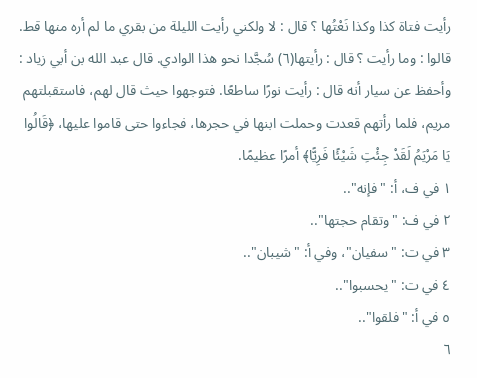رأيت فتاة كذا وكذا نَعْتُها ؟ قال : لا ولكني رأيت الليلة من بقري ما لم أره منها قط. قالوا : وما رأيت ؟ قال : رأيتها(٦) سُجَّدا نحو هذا الوادي. قال عبد الله بن أبي زياد : وأحفظ عن سيار أنه قال : رأيت نورًا ساطعًا. فتوجهوا حيث قال لهم، فاستقبلتهم مريم، فلما رأتهم قعدت وحملت ابنها في حجرها، فجاءوا حتى قاموا عليها، ﴿قَالُوا يَا مَرْيَمُ لَقَدْ جِئْتِ شَيْئًا فَرِيًّا﴾ أمرًا عظيمًا.
١ في ف، أ: "فإنه"..
٢ في ف: "وتقام حجتها"..
٣ في ت: "سفيان"، وفي أ: "شيبان"..
٤ في ت: "يحسبوا"..
٥ في أ: "فلقوا"..
٦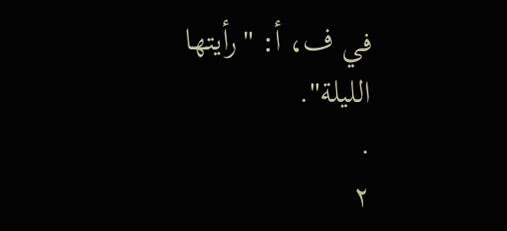في ف، أ: "رأيتها الليلة".
.
٢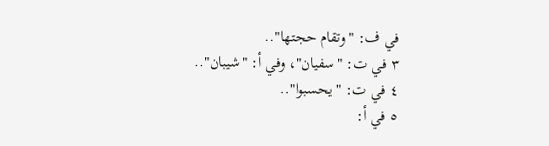في ف: "وتقام حجتها"..
٣ في ت: "سفيان"، وفي أ: "شيبان"..
٤ في ت: "يحسبوا"..
٥ في أ: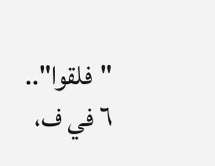"فلقوا"..
٦ في ف،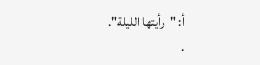أ: "رأيتها الليلة".
.